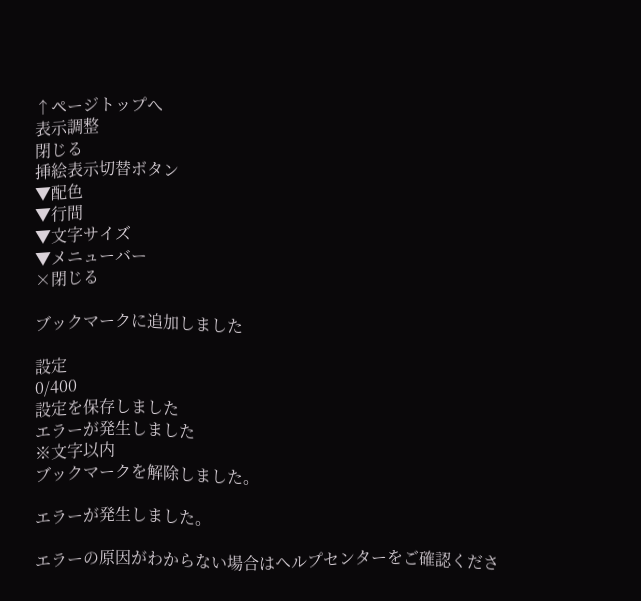↑ページトップへ
表示調整
閉じる
挿絵表示切替ボタン
▼配色
▼行間
▼文字サイズ
▼メニューバー
×閉じる

ブックマークに追加しました

設定
0/400
設定を保存しました
エラーが発生しました
※文字以内
ブックマークを解除しました。

エラーが発生しました。

エラーの原因がわからない場合はヘルプセンターをご確認くださ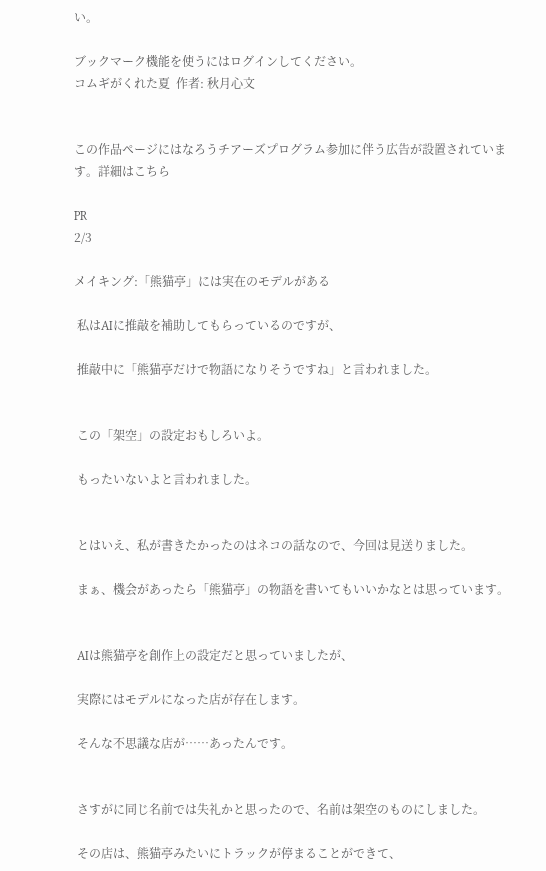い。

ブックマーク機能を使うにはログインしてください。
コムギがくれた夏  作者: 秋月心文


この作品ページにはなろうチアーズプログラム参加に伴う広告が設置されています。詳細はこちら

PR
2/3

メイキング:「熊猫亭」には実在のモデルがある

 私はAIに推敲を補助してもらっているのですが、

 推敲中に「熊猫亭だけで物語になりそうですね」と言われました。


 この「架空」の設定おもしろいよ。

 もったいないよと言われました。


 とはいえ、私が書きたかったのはネコの話なので、今回は見送りました。

 まぁ、機会があったら「熊猫亭」の物語を書いてもいいかなとは思っています。


 AIは熊猫亭を創作上の設定だと思っていましたが、

 実際にはモデルになった店が存在します。

 そんな不思議な店が……あったんです。


 さすがに同じ名前では失礼かと思ったので、名前は架空のものにしました。

 その店は、熊猫亭みたいにトラックが停まることができて、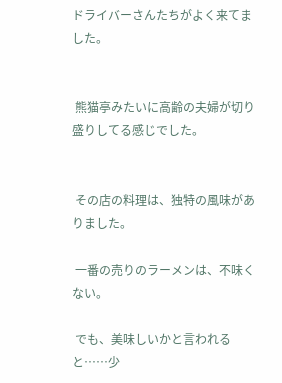ドライバーさんたちがよく来てました。


 熊猫亭みたいに高齢の夫婦が切り盛りしてる感じでした。


 その店の料理は、独特の風味がありました。

 一番の売りのラーメンは、不味くない。

 でも、美味しいかと言われると……少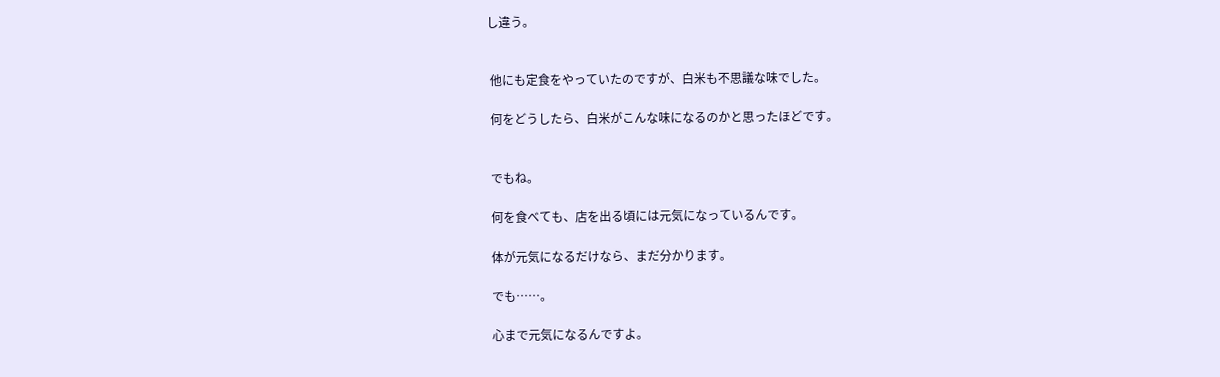し違う。


 他にも定食をやっていたのですが、白米も不思議な味でした。

 何をどうしたら、白米がこんな味になるのかと思ったほどです。


 でもね。

 何を食べても、店を出る頃には元気になっているんです。

 体が元気になるだけなら、まだ分かります。

 でも……。

 心まで元気になるんですよ。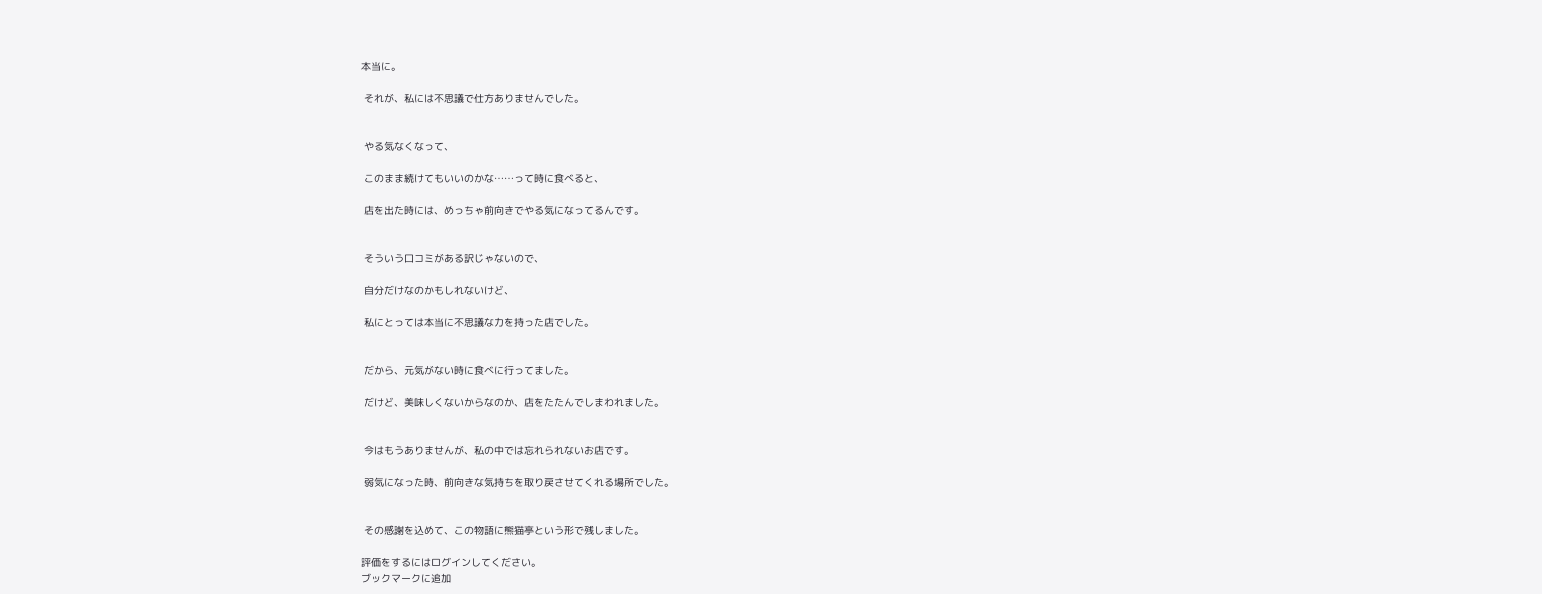本当に。

 それが、私には不思議で仕方ありませんでした。


 やる気なくなって、

 このまま続けてもいいのかな……って時に食べると、

 店を出た時には、めっちゃ前向きでやる気になってるんです。


 そういう口コミがある訳じゃないので、

 自分だけなのかもしれないけど、

 私にとっては本当に不思議な力を持った店でした。


 だから、元気がない時に食べに行ってました。

 だけど、美味しくないからなのか、店をたたんでしまわれました。


 今はもうありませんが、私の中では忘れられないお店です。

 弱気になった時、前向きな気持ちを取り戻させてくれる場所でした。


 その感謝を込めて、この物語に熊猫亭という形で残しました。

評価をするにはログインしてください。
ブックマークに追加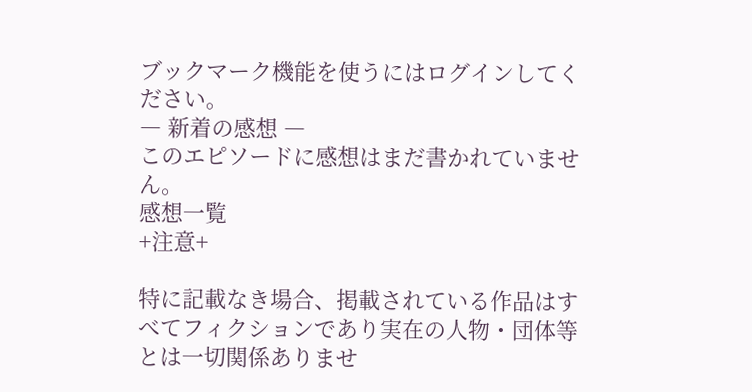ブックマーク機能を使うにはログインしてください。
― 新着の感想 ―
このエピソードに感想はまだ書かれていません。
感想一覧
+注意+

特に記載なき場合、掲載されている作品はすべてフィクションであり実在の人物・団体等とは一切関係ありませ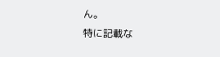ん。
特に記載な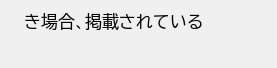き場合、掲載されている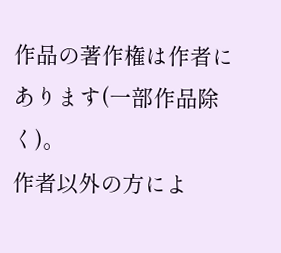作品の著作権は作者にあります(一部作品除く)。
作者以外の方によ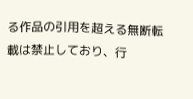る作品の引用を超える無断転載は禁止しており、行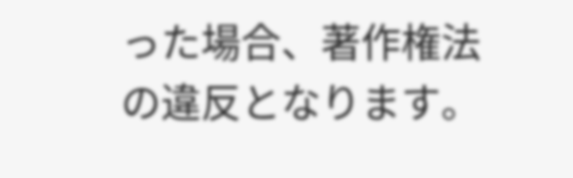った場合、著作権法の違反となります。